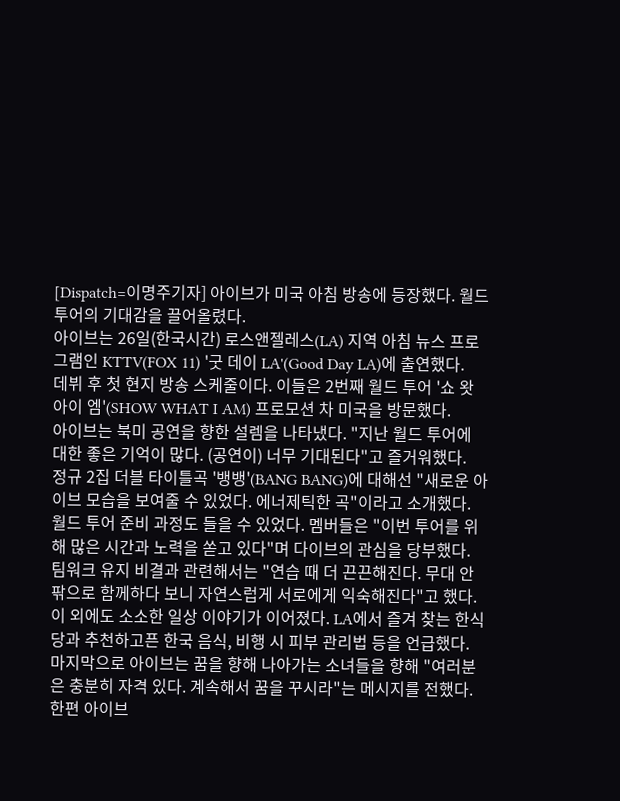[Dispatch=이명주기자] 아이브가 미국 아침 방송에 등장했다. 월드 투어의 기대감을 끌어올렸다.
아이브는 26일(한국시간) 로스앤젤레스(LA) 지역 아침 뉴스 프로그램인 KTTV(FOX 11) '굿 데이 LA'(Good Day LA)에 출연했다.
데뷔 후 첫 현지 방송 스케줄이다. 이들은 2번째 월드 투어 '쇼 왓 아이 엠'(SHOW WHAT I AM) 프로모션 차 미국을 방문했다.
아이브는 북미 공연을 향한 설렘을 나타냈다. "지난 월드 투어에 대한 좋은 기억이 많다. (공연이) 너무 기대된다"고 즐거워했다.
정규 2집 더블 타이틀곡 '뱅뱅'(BANG BANG)에 대해선 "새로운 아이브 모습을 보여줄 수 있었다. 에너제틱한 곡"이라고 소개했다.
월드 투어 준비 과정도 들을 수 있었다. 멤버들은 "이번 투어를 위해 많은 시간과 노력을 쏟고 있다"며 다이브의 관심을 당부했다.
팀워크 유지 비결과 관련해서는 "연습 때 더 끈끈해진다. 무대 안팎으로 함께하다 보니 자연스럽게 서로에게 익숙해진다"고 했다.
이 외에도 소소한 일상 이야기가 이어졌다. LA에서 즐겨 찾는 한식당과 추천하고픈 한국 음식, 비행 시 피부 관리법 등을 언급했다.
마지막으로 아이브는 꿈을 향해 나아가는 소녀들을 향해 "여러분은 충분히 자격 있다. 계속해서 꿈을 꾸시라"는 메시지를 전했다.
한편 아이브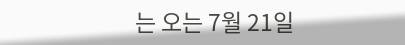는 오는 7월 21일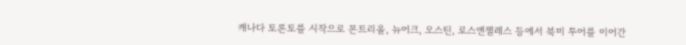캐나다 토론토를 시작으로 몬트리올, 뉴어크, 오스틴, 로스앤젤레스 등에서 북미 투어를 이어간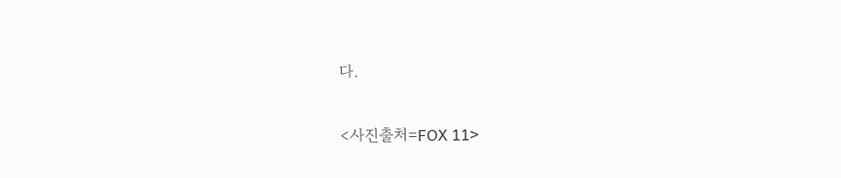다.

<사진출처=FOX 11>